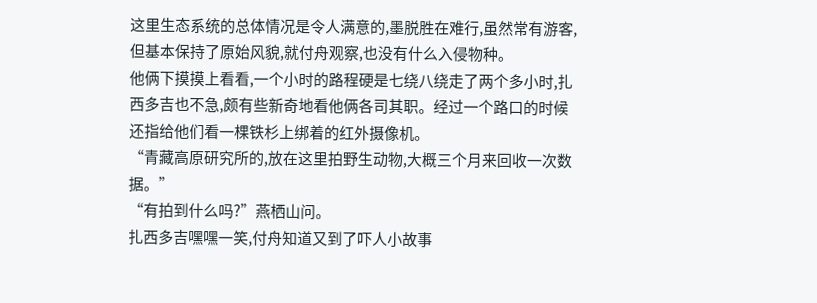这里生态系统的总体情况是令人满意的,墨脱胜在难行,虽然常有游客,但基本保持了原始风貌,就付舟观察,也没有什么入侵物种。
他俩下摸摸上看看,一个小时的路程硬是七绕八绕走了两个多小时,扎西多吉也不急,颇有些新奇地看他俩各司其职。经过一个路口的时候还指给他们看一棵铁杉上绑着的红外摄像机。
“青藏高原研究所的,放在这里拍野生动物,大概三个月来回收一次数据。”
“有拍到什么吗?”燕栖山问。
扎西多吉嘿嘿一笑,付舟知道又到了吓人小故事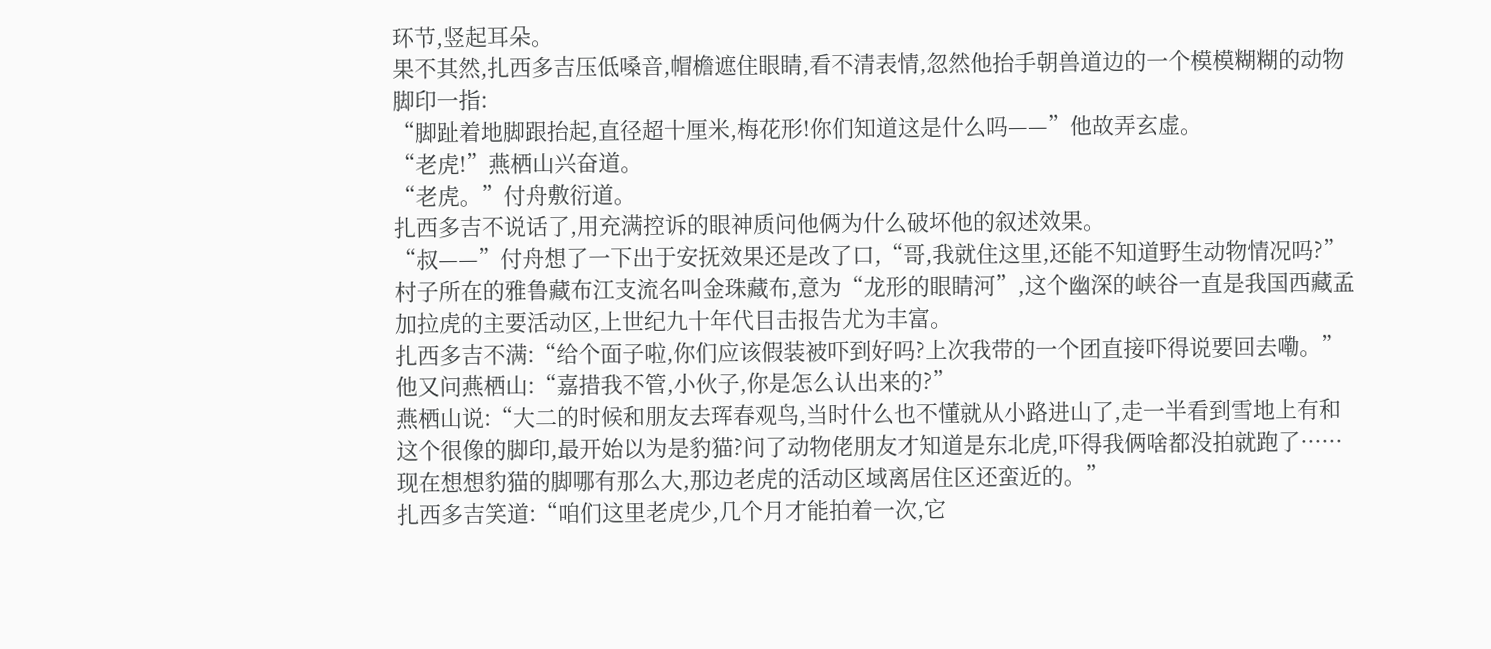环节,竖起耳朵。
果不其然,扎西多吉压低嗓音,帽檐遮住眼睛,看不清表情,忽然他抬手朝兽道边的一个模模糊糊的动物脚印一指:
“脚趾着地脚跟抬起,直径超十厘米,梅花形!你们知道这是什么吗——”他故弄玄虚。
“老虎!”燕栖山兴奋道。
“老虎。”付舟敷衍道。
扎西多吉不说话了,用充满控诉的眼神质问他俩为什么破坏他的叙述效果。
“叔——”付舟想了一下出于安抚效果还是改了口,“哥,我就住这里,还能不知道野生动物情况吗?”
村子所在的雅鲁藏布江支流名叫金珠藏布,意为“龙形的眼睛河”,这个幽深的峡谷一直是我国西藏孟加拉虎的主要活动区,上世纪九十年代目击报告尤为丰富。
扎西多吉不满:“给个面子啦,你们应该假装被吓到好吗?上次我带的一个团直接吓得说要回去嘞。”
他又问燕栖山:“嘉措我不管,小伙子,你是怎么认出来的?”
燕栖山说:“大二的时候和朋友去珲春观鸟,当时什么也不懂就从小路进山了,走一半看到雪地上有和这个很像的脚印,最开始以为是豹猫?问了动物佬朋友才知道是东北虎,吓得我俩啥都没拍就跑了······现在想想豹猫的脚哪有那么大,那边老虎的活动区域离居住区还蛮近的。”
扎西多吉笑道:“咱们这里老虎少,几个月才能拍着一次,它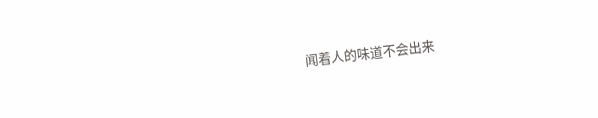闻着人的味道不会出来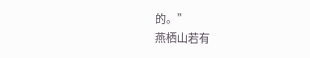的。”
燕栖山若有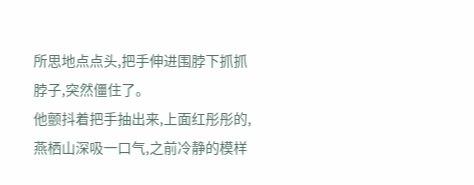所思地点点头,把手伸进围脖下抓抓脖子,突然僵住了。
他颤抖着把手抽出来,上面红彤彤的,燕栖山深吸一口气,之前冷静的模样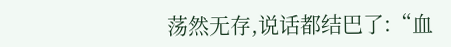荡然无存,说话都结巴了:“血